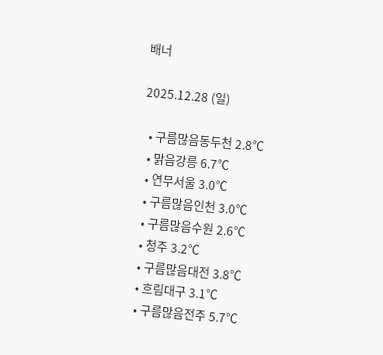배너

2025.12.28 (일)

  • 구름많음동두천 2.8℃
  • 맑음강릉 6.7℃
  • 연무서울 3.0℃
  • 구름많음인천 3.0℃
  • 구름많음수원 2.6℃
  • 청주 3.2℃
  • 구름많음대전 3.8℃
  • 흐림대구 3.1℃
  • 구름많음전주 5.7℃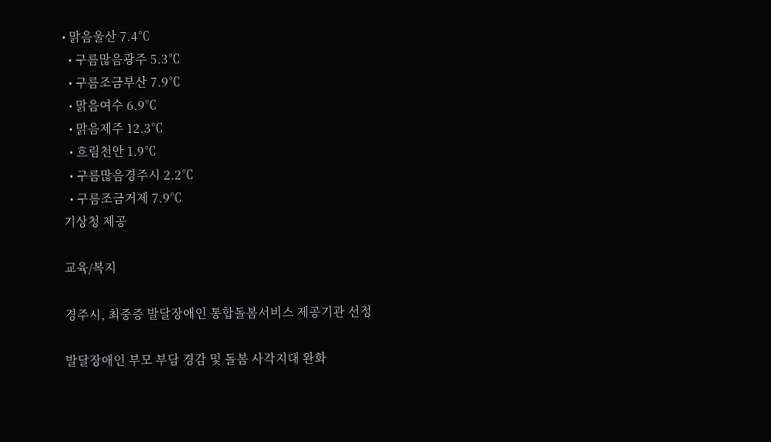• 맑음울산 7.4℃
  • 구름많음광주 5.3℃
  • 구름조금부산 7.9℃
  • 맑음여수 6.9℃
  • 맑음제주 12.3℃
  • 흐림천안 1.9℃
  • 구름많음경주시 2.2℃
  • 구름조금거제 7.9℃
기상청 제공

교육/복지

경주시, 최중증 발달장애인 통합돌봄서비스 제공기관 선정

발달장애인 부모 부담 경감 및 돌봄 사각지대 완화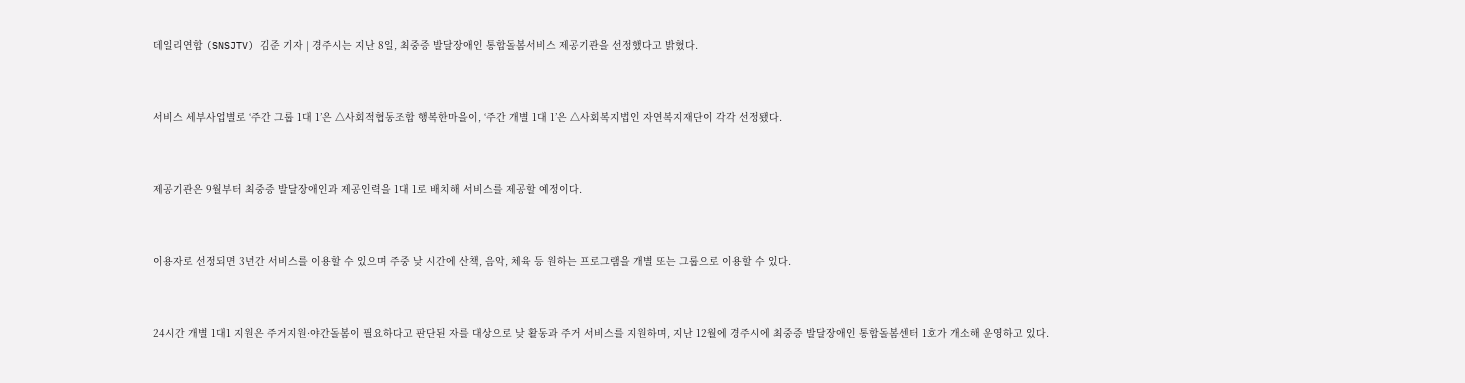데일리연합 (SNSJTV) 김준 기자 | 경주시는 지난 8일, 최중증 발달장애인 통합돌봄서비스 제공기관을 선정했다고 밝혔다.



서비스 세부사업별로 ‘주간 그룹 1대 1’은 △사회적협동조합 행복한마을이, ‘주간 개별 1대 1’은 △사회복지법인 자연복지재단이 각각 선정됐다.



제공기관은 9월부터 최중증 발달장애인과 제공인력을 1대 1로 배치해 서비스를 제공할 예정이다.



이용자로 선정되면 3년간 서비스를 이용할 수 있으며 주중 낮 시간에 산책, 음악, 체육 등 원하는 프로그램을 개별 또는 그룹으로 이용할 수 있다.



24시간 개별 1대1 지원은 주거지원·야간돌봄이 필요하다고 판단된 자를 대상으로 낮 활동과 주거 서비스를 지원하며, 지난 12월에 경주시에 최중증 발달장애인 통합돌봄센터 1호가 개소해 운영하고 있다.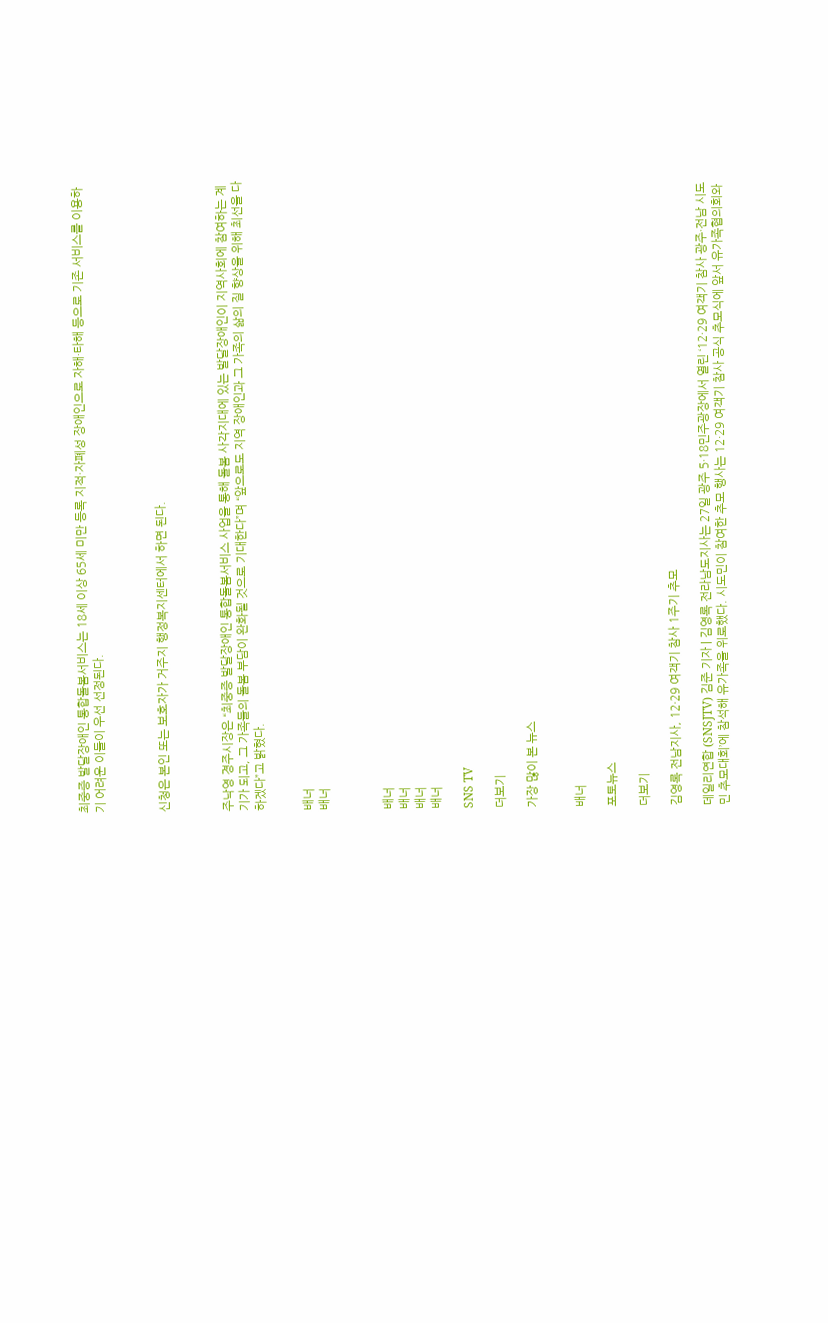최중증 발달장애인 통합돌봄서비스는 18세 이상 65세 미만 등록 지적·자폐성 장애인으로 자해·타해 등으로 기존 서비스를 이용하기 어려운 이들이 우선 선정된다.



신청은 본인 또는 보호자가 거주지 행정복지센터에서 하면 된다.



주낙영 경주시장은 “최중증 발달장애인 통합돌봄서비스 사업을 통해 돌봄 사각지대에 있는 발달장애인이 지역사회에 참여하는 계기가 되고, 그 가족들의 돌봄 부담이 완화될 것으로 기대한다”며 “앞으로도 지역 장애인과 그 가족의 삶의 질 향상을 위해 최선을 다하겠다”고 밝혔다.


배너
배너



배너
배너
배너
배너

SNS TV

더보기

가장 많이 본 뉴스


배너

포토뉴스

더보기

김영록 전남지사, 12·29 여객기 참사 1주기 추모

데일리연합 (SNSJTV) 김준 기자 | 김영록 전라남도지사는 27일 광주 5·18민주광장에서 열린 ‘12·29 여객기 참사 광주·전남 시도민 추모대회’에 참석해 유가족을 위로했다. 시도민이 참여한 추모 행사는 12·29 여객기 참사 공식 추모식에 앞서 유가족협의회와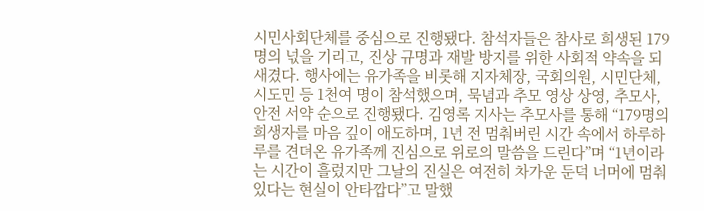시민사회단체를 중심으로 진행됐다. 참석자들은 참사로 희생된 179명의 넋을 기리고, 진상 규명과 재발 방지를 위한 사회적 약속을 되새겼다. 행사에는 유가족을 비롯해 지자체장, 국회의원, 시민단체, 시도민 등 1천여 명이 참석했으며, 묵념과 추모 영상 상영, 추모사, 안전 서약 순으로 진행됐다. 김영록 지사는 추모사를 통해 “179명의 희생자를 마음 깊이 애도하며, 1년 전 멈춰버린 시간 속에서 하루하루를 견뎌온 유가족께 진심으로 위로의 말씀을 드린다”며 “1년이라는 시간이 흘렀지만 그날의 진실은 여전히 차가운 둔덕 너머에 멈춰 있다는 현실이 안타깝다”고 말했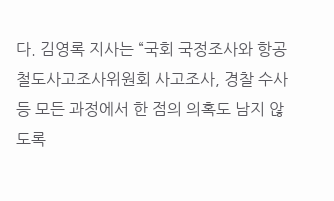다. 김영록 지사는 “국회 국정조사와 항공철도사고조사위원회 사고조사, 경찰 수사 등 모든 과정에서 한 점의 의혹도 남지 않도록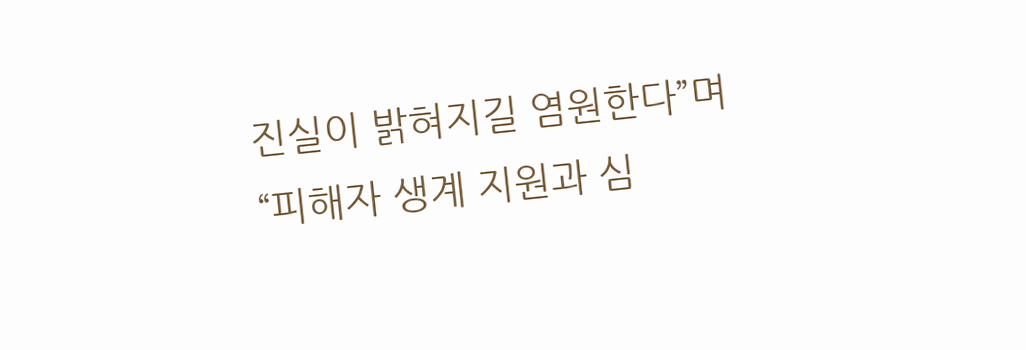진실이 밝혀지길 염원한다”며 “피해자 생계 지원과 심